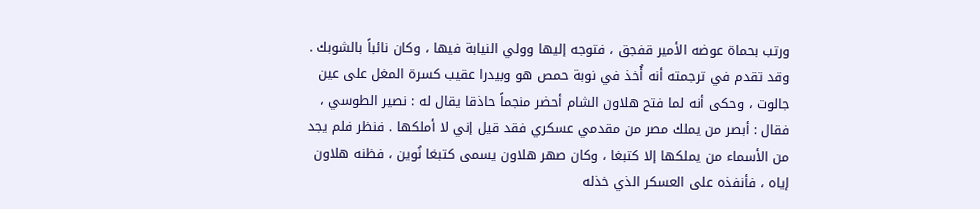ورتب بحماة عوضه الأمير قفجق ، فتوجه إليها وولي النيابة فيها ، وكان نائباً بالشوبك .
وقد تقدم في ترجمته أنه أُخذ في نوبة حمص هو وبيدرا عقيب كسرة المغل على عين جالوت ، وحكى أنه لما فتح هلاون الشام أحضر منجماً حاذقا يقال له : نصير الطوسي ، فقال : أبصر من يملك مصر من مقدمي عسكري فقد قيل إني لا أملكها . فنظر فلم يجد من الأسماء من يملكها إلا كتبغا ، وكان صهر هلاون يسمى كتبغا نُوين ، فظنه هلاون إياه ، فأنفذه على العسكر الذي خذله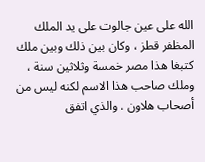الله على عين جالوت على يد الملك المظفر قطز ، وكان بين ذلك وبين ملك كتبغا هذا مصر خمسة وثلاثين سنة ، وملك صاحب هذا الاسم لكنه ليس من أصحاب هلاون . والذي اتفق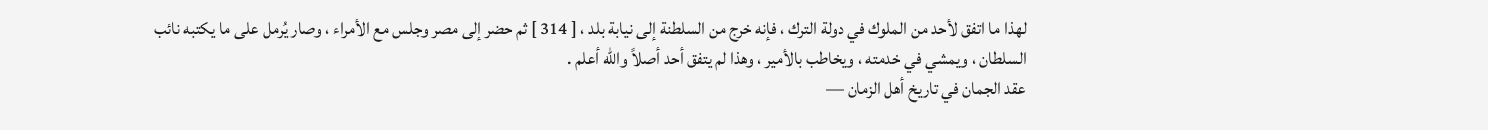لهذا ما اتفق لأحد من الملوك في دولة الترك ، فإنه خرج من السلطنة إلى نيابة بلد ، [ 314 ] ثم حضر إلى مصر وجلس مع الأمراء ، وصار يُرمل على ما يكتبه نائب السلطان ، ويمشي في خدمته ، ويخاطب بالأمير ، وهذا لم يتفق أحد أصلاً والله أعلم .
عقد الجمان في تاريخ أهل الزمان —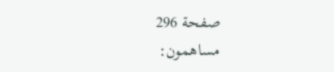صفحة 296
مساهمون: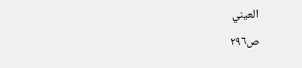العيني
ص٢٩٦